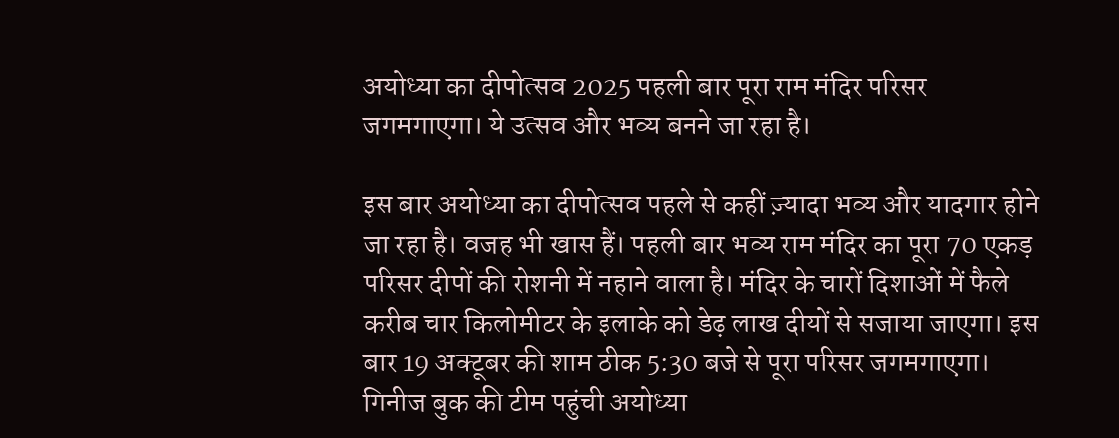अयोध्या का दीपोत्सव 2025 पहली बार पूरा राम मंदिर परिसर जगमगाएगा। ये उत्सव और भव्य बनने जा रहा है।

इस बार अयोध्या का दीपोत्सव पहले से कहीं ज़्यादा भव्य और यादगार होने जा रहा है। वजह भी खास हैं। पहली बार भव्य राम मंदिर का पूरा 70 एकड़ परिसर दीपों की रोशनी में नहाने वाला है। मंदिर के चारों दिशाओं में फैले करीब चार किलोमीटर के इलाके को डेढ़ लाख दीयों से सजाया जाएगा। इस बार 19 अक्टूबर की शाम ठीक 5:30 बजे से पूरा परिसर जगमगाएगा।
गिनीज बुक की टीम पहुंची अयोध्या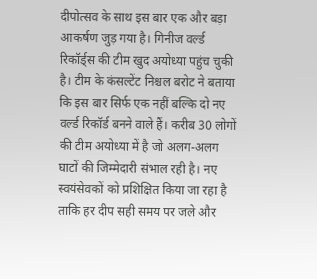दीपोत्सव के साथ इस बार एक और बड़ा आकर्षण जुड़ गया है। गिनीज वर्ल्ड रिकॉर्ड्स की टीम खुद अयोध्या पहुंच चुकी है। टीम के कंसल्टेंट निश्चल बरोट ने बताया कि इस बार सिर्फ एक नहीं बल्कि दो नए वर्ल्ड रिकॉर्ड बनने वाले हैं। करीब 30 लोगों की टीम अयोध्या में है जो अलग-अलग घाटों की जिम्मेदारी संभाल रही है। नए स्वयंसेवकों को प्रशिक्षित किया जा रहा है ताकि हर दीप सही समय पर जले और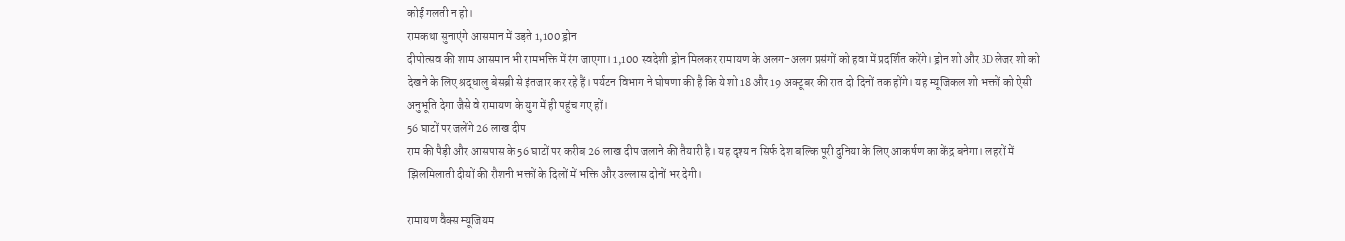कोई गलती न हो।
रामकथा सुनाएंगे आसमान में उड़ते 1,100 ड्रोन
दीपोत्सव की शाम आसमान भी रामभक्ति में रंग जाएगा। 1,100 स्वदेशी ड्रोन मिलकर रामायण के अलग-अलग प्रसंगों को हवा में प्रदर्शित करेंगे। ड्रोन शो और 3D लेजर शो को देखने के लिए श्रद्धालु बेसब्री से इंतजार कर रहे हैं। पर्यटन विभाग ने घोषणा की है कि ये शो 18 और 19 अक्टूबर की रात दो दिनों तक होंगे। यह म्यूजिकल शो भक्तों को ऐसी अनुभूति देगा जैसे वे रामायण के युग में ही पहुंच गए हों।
56 घाटों पर जलेंगे 26 लाख दीप
राम की पैड़ी और आसपास के 56 घाटों पर करीब 26 लाख दीप जलाने की तैयारी है। यह दृश्य न सिर्फ देश बल्कि पूरी दुनिया के लिए आकर्षण का केंद्र बनेगा। लहरों में झिलमिलाती दीयों की रौशनी भक्तों के दिलों में भक्ति और उल्लास दोनों भर देगी।

रामायण वैक्स म्यूजियम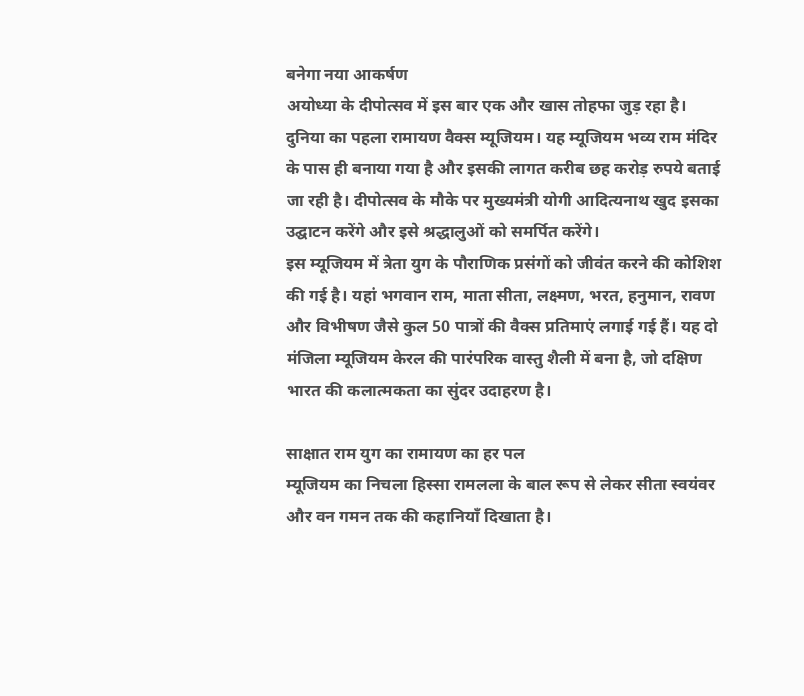बनेगा नया आकर्षण
अयोध्या के दीपोत्सव में इस बार एक और खास तोहफा जुड़ रहा है। दुनिया का पहला रामायण वैक्स म्यूजियम। यह म्यूजियम भव्य राम मंदिर के पास ही बनाया गया है और इसकी लागत करीब छह करोड़ रुपये बताई जा रही है। दीपोत्सव के मौके पर मुख्यमंत्री योगी आदित्यनाथ खुद इसका उद्घाटन करेंगे और इसे श्रद्धालुओं को समर्पित करेंगे।
इस म्यूजियम में त्रेता युग के पौराणिक प्रसंगों को जीवंत करने की कोशिश की गई है। यहां भगवान राम, माता सीता, लक्ष्मण, भरत, हनुमान, रावण और विभीषण जैसे कुल 50 पात्रों की वैक्स प्रतिमाएं लगाई गई हैं। यह दो मंजिला म्यूजियम केरल की पारंपरिक वास्तु शैली में बना है, जो दक्षिण भारत की कलात्मकता का सुंदर उदाहरण है।

साक्षात राम युग का रामायण का हर पल
म्यूजियम का निचला हिस्सा रामलला के बाल रूप से लेकर सीता स्वयंवर और वन गमन तक की कहानियाँ दिखाता है।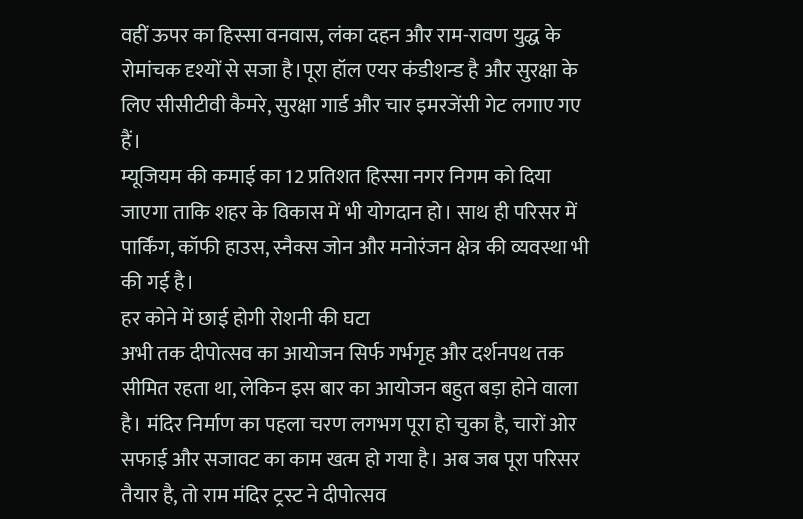वहीं ऊपर का हिस्सा वनवास, लंका दहन और राम-रावण युद्ध के रोमांचक दृश्यों से सजा है।पूरा हॉल एयर कंडीशन्ड है और सुरक्षा के लिए सीसीटीवी कैमरे, सुरक्षा गार्ड और चार इमरजेंसी गेट लगाए गए हैं।
म्यूजियम की कमाई का 12 प्रतिशत हिस्सा नगर निगम को दिया जाएगा ताकि शहर के विकास में भी योगदान हो। साथ ही परिसर में पार्किंग, कॉफी हाउस, स्नैक्स जोन और मनोरंजन क्षेत्र की व्यवस्था भी की गई है।
हर कोने में छाई होगी रोशनी की घटा
अभी तक दीपोत्सव का आयोजन सिर्फ गर्भगृह और दर्शनपथ तक सीमित रहता था, लेकिन इस बार का आयोजन बहुत बड़ा होने वाला है। मंदिर निर्माण का पहला चरण लगभग पूरा हो चुका है, चारों ओर सफाई और सजावट का काम खत्म हो गया है। अब जब पूरा परिसर तैयार है, तो राम मंदिर ट्रस्ट ने दीपोत्सव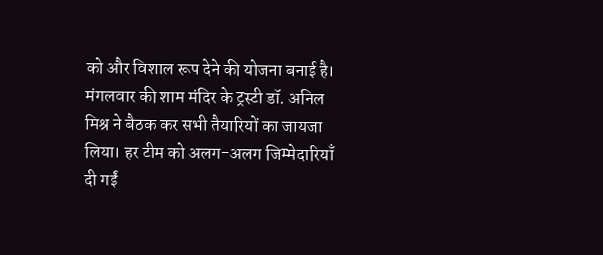को और विशाल रूप देने की योजना बनाई है।
मंगलवार की शाम मंदिर के ट्रस्टी डॉ. अनिल मिश्र ने बैठक कर सभी तैयारियों का जायजा लिया। हर टीम को अलग-अलग जिम्मेदारियाँ दी गईं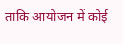ताकि आयोजन में कोई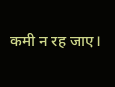कमी न रह जाए।